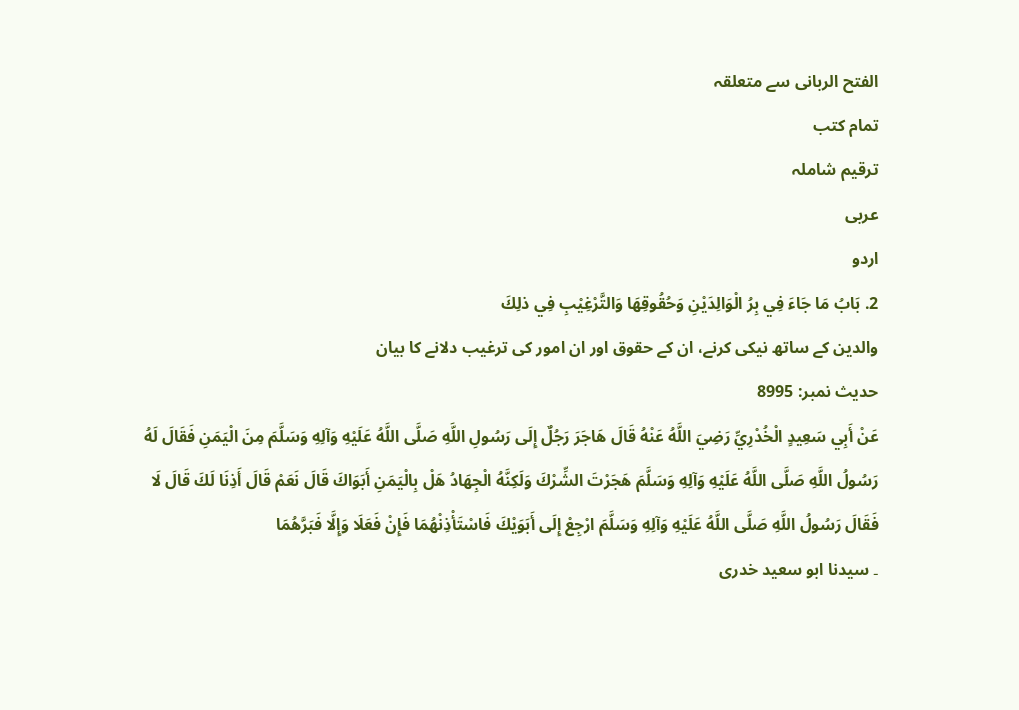الفتح الربانی سے متعلقہ
تمام کتب
ترقیم شاملہ
عربی
اردو
2. بَابُ مَا جَاءَ فِي بِرُ الْوَالِدَيْنِ وَحُقُوقِهَا وَالتَّرْغِيْبِ فِي ذلِكَ
والدین کے ساتھ نیکی کرنے، ان کے حقوق اور ان امور کی ترغیب دلانے کا بیان
حدیث نمبر: 8995
عَنْ أَبِي سَعِيدٍ الْخُدْرِيِّ رَضِيَ اللَّهُ عَنْهُ قَالَ هَاجَرَ رَجُلٌ إِلَى رَسُولِ اللَّهِ صَلَّى اللَّهُ عَلَيْهِ وَآلِهِ وَسَلَّمَ مِنَ الْيَمَنِ فَقَالَ لَهُ رَسُولُ اللَّهِ صَلَّى اللَّهُ عَلَيْهِ وَآلِهِ وَسَلَّمَ هَجَرْتَ الشِّرْكَ وَلَكِنَّهُ الْجِهَادُ هَلْ بِالْيَمَنِ أَبَوَاكَ قَالَ نَعَمْ قَالَ أَذِنَا لَكَ قَالَ لَا فَقَالَ رَسُولُ اللَّهِ صَلَّى اللَّهُ عَلَيْهِ وَآلِهِ وَسَلَّمَ ارْجِعْ إِلَى أَبَوَيْكَ فَاسْتَأْذِنْهُمَا فَإِنْ فَعَلَا وَإِلَّا فَبَرَّهُمَا
۔ سیدنا ابو سعید خدری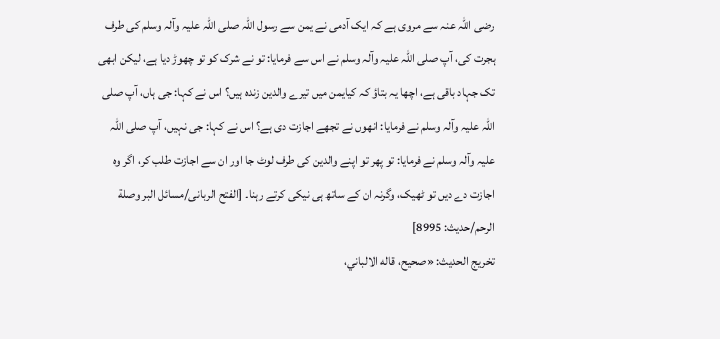رضی اللہ عنہ سے مروی ہے کہ ایک آدمی نے یمن سے رسول اللہ صلی اللہ علیہ وآلہ وسلم کی طرف ہجرت کی، آپ صلی اللہ علیہ وآلہ وسلم نے اس سے فرمایا: تو نے شرک کو تو چھوڑ دیا ہے، لیکن ابھی تک جہاد باقی ہے، اچھا یہ بتاؤ کہ کیایمن میں تیرے والدین زندہ ہیں؟ اس نے کہا: جی ہاں، آپ صلی اللہ علیہ وآلہ وسلم نے فرمایا: انھوں نے تجھے اجازت دی ہے؟ اس نے کہا: جی نہیں، آپ صلی اللہ علیہ وآلہ وسلم نے فرمایا: تو پھر تو اپنے والدین کی طرف لوٹ جا اور ان سے اجازت طلب کر، اگر وہ اجازت دے دیں تو ٹھیک، وگرنہ ان کے ساتھ ہی نیکی کرتے رہنا۔ [الفتح الربانی/مسائل البر وصلة الرحم/حدیث: 8995]
تخریج الحدیث: «صحيح، قاله الالباني،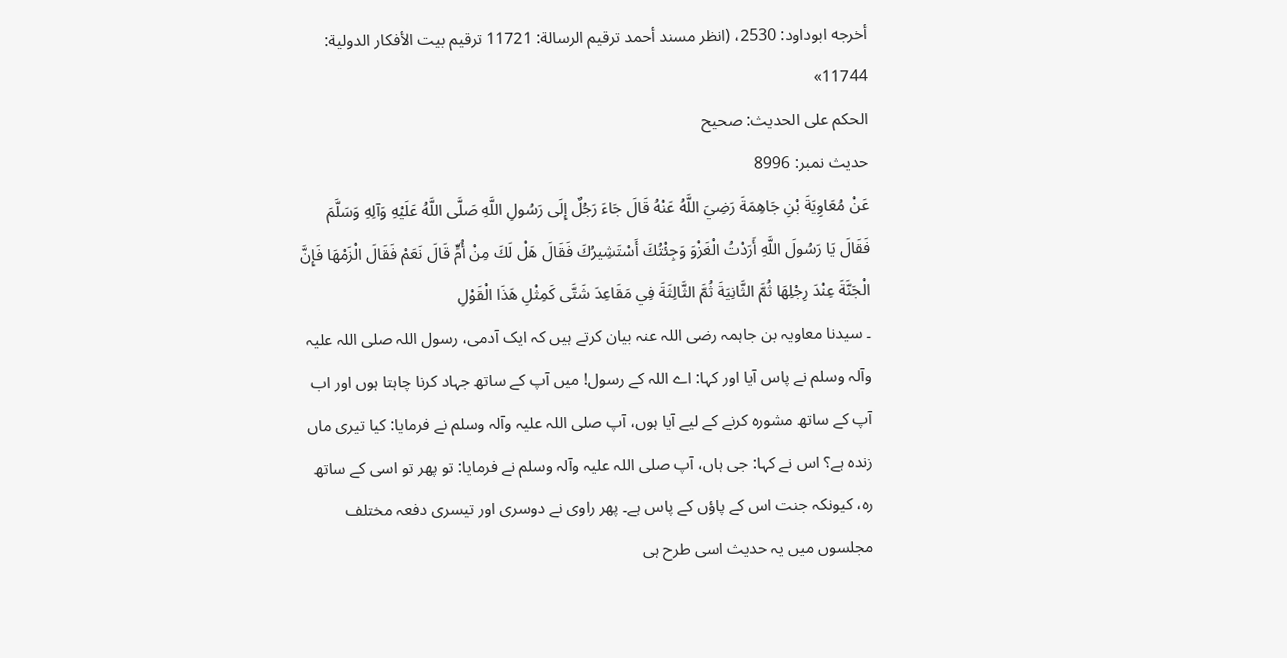أخرجه ابوداود: 2530، (انظر مسند أحمد ترقيم الرسالة: 11721 ترقیم بيت الأفكار الدولية: 11744»
الحكم على الحديث: صحیح
حدیث نمبر: 8996
عَنْ مُعَاوِيَةَ بْنِ جَاهِمَةَ رَضِيَ اللَّهُ عَنْهُ قَالَ جَاءَ رَجُلٌ إِلَى رَسُولِ اللَّهِ صَلَّى اللَّهُ عَلَيْهِ وَآلِهِ وَسَلَّمَ فَقَالَ يَا رَسُولَ اللَّهِ أَرَدْتُ الْغَزْوَ وَجِئْتُكَ أَسْتَشِيرُكَ فَقَالَ هَلْ لَكَ مِنْ أُمٍّ قَالَ نَعَمْ فَقَالَ الْزَمْهَا فَإِنَّ الْجَنَّةَ عِنْدَ رِجْلِهَا ثُمَّ الثَّانِيَةَ ثُمَّ الثَّالِثَةَ فِي مَقَاعِدَ شَتَّى كَمِثْلِ هَذَا الْقَوْلِ
۔ سیدنا معاویہ بن جاہمہ رضی اللہ عنہ بیان کرتے ہیں کہ ایک آدمی، رسول اللہ صلی اللہ علیہ وآلہ وسلم نے پاس آیا اور کہا: اے اللہ کے رسول! میں آپ کے ساتھ جہاد کرنا چاہتا ہوں اور اب آپ کے ساتھ مشورہ کرنے کے لیے آیا ہوں، آپ صلی اللہ علیہ وآلہ وسلم نے فرمایا: کیا تیری ماں زندہ ہے؟ اس نے کہا: جی ہاں، آپ صلی اللہ علیہ وآلہ وسلم نے فرمایا: تو پھر تو اسی کے ساتھ رہ، کیونکہ جنت اس کے پاؤں کے پاس ہے۔ پھر راوی نے دوسری اور تیسری دفعہ مختلف مجلسوں میں یہ حدیث اسی طرح ہی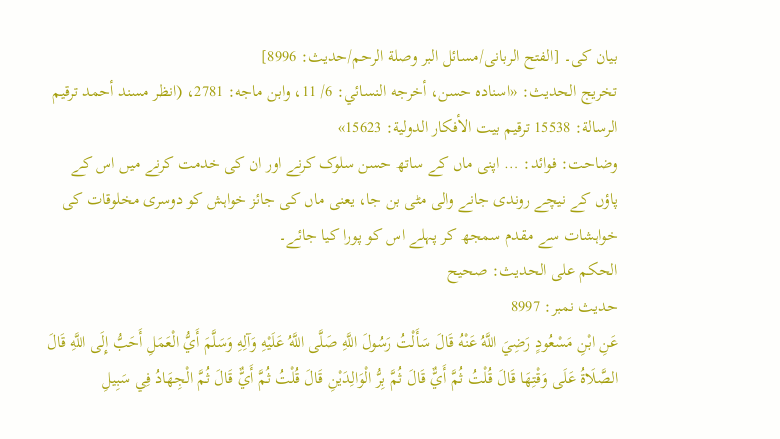بیان کی۔ [الفتح الربانی/مسائل البر وصلة الرحم/حدیث: 8996]
تخریج الحدیث: «اسناده حسن، أخرجه النسائي: 6/ 11، وابن ماجه: 2781، (انظر مسند أحمد ترقيم الرسالة: 15538 ترقیم بيت الأفكار الدولية: 15623»
وضاحت: فوائد: … اپنی ماں کے ساتھ حسن سلوک کرنے اور ان کی خدمت کرنے میں اس کے پاؤں کے نیچے روندی جانے والی مٹی بن جا، یعنی ماں کی جائز خواہش کو دوسری مخلوقات کی خواہشات سے مقدم سمجھ کر پہلے اس کو پورا کیا جائے۔
الحكم على الحديث: صحیح
حدیث نمبر: 8997
عَنِ ابْنِ مَسْعُودٍ رَضِيَ اللَّهُ عَنْهُ قَالَ سَأَلْتُ رَسُولَ اللَّهِ صَلَّى اللَّهُ عَلَيْهِ وَآلِهِ وَسَلَّمَ أَيُّ الْعَمَلِ أَحَبُّ إِلَى اللَّهِ قَالَ الصَّلَاةُ عَلَى وَقْتِهَا قَالَ قُلْتُ ثُمَّ أَيٌّ قَالَ ثُمَّ بِرُّ الْوَالِدَيْنِ قَالَ قُلْتُ ثُمَّ أَيٌّ قَالَ ثُمَّ الْجِهَادُ فِي سَبِيلِ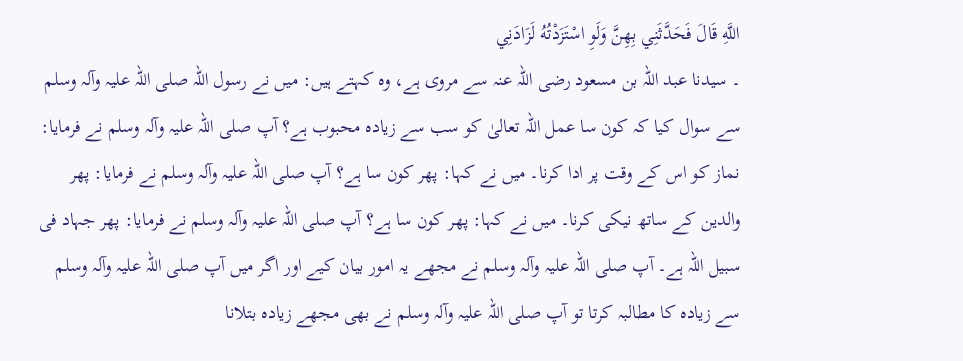اللَّهِ قَالَ فَحَدَّثَنِي بِهِنَّ وَلَوِ اسْتَزَدْتُهُ لَزَادَنِي
۔ سیدنا عبد اللہ بن مسعود رضی اللہ عنہ سے مروی ہے، وہ کہتے ہیں: میں نے رسول اللہ صلی اللہ علیہ وآلہ وسلم سے سوال کیا کہ کون سا عمل اللہ تعالیٰ کو سب سے زیادہ محبوب ہے؟ آپ صلی اللہ علیہ وآلہ وسلم نے فرمایا: نماز کو اس کے وقت پر ادا کرنا۔ میں نے کہا: پھر کون سا ہے؟ آپ صلی اللہ علیہ وآلہ وسلم نے فرمایا: پھر والدین کے ساتھ نیکی کرنا۔ میں نے کہا: پھر کون سا ہے؟ آپ صلی اللہ علیہ وآلہ وسلم نے فرمایا: پھر جہاد فی سبیل اللہ ہے۔ آپ صلی اللہ علیہ وآلہ وسلم نے مجھے یہ امور بیان کیے اور اگر میں آپ صلی اللہ علیہ وآلہ وسلم سے زیادہ کا مطالبہ کرتا تو آپ صلی اللہ علیہ وآلہ وسلم نے بھی مجھے زیادہ بتلانا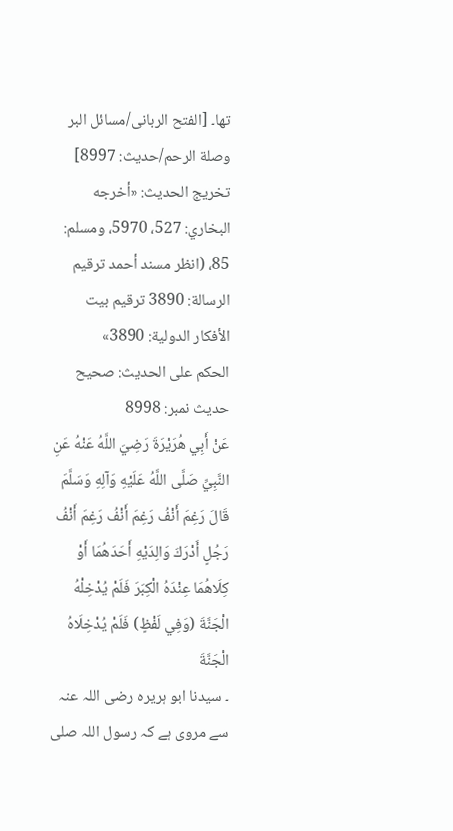تھا۔ [الفتح الربانی/مسائل البر وصلة الرحم/حدیث: 8997]
تخریج الحدیث: «أخرجه البخاري: 527، 5970، ومسلم: 85، (انظر مسند أحمد ترقيم الرسالة: 3890 ترقیم بيت الأفكار الدولية: 3890»
الحكم على الحديث: صحیح
حدیث نمبر: 8998
عَنْ أَبِي هُرَيْرَةَ رَضِيَ اللَّهُ عَنْهُ عَنِ النَّبِيِّ صَلَّى اللَّهُ عَلَيْهِ وَآلِهِ وَسَلَّمَ قَالَ رَغِمَ أَنْفُ رَغِمَ أَنْفُ رَغِمَ أَنْفُ رَجُلٍ أَدْرَكَ وَالِدَيْهِ أَحَدَهُمَا أَوْ كِلَاهُمَا عِنْدَهُ الْكِبَرَ فَلَمْ يُدْخِلْهُ الْجَنَّةَ (وَفِي لَفْظٍ) فَلَمْ يُدْخِلَاهُ الْجَنَّةَ
۔ سیدنا ابو ہریرہ رضی اللہ عنہ سے مروی ہے کہ رسول اللہ صلی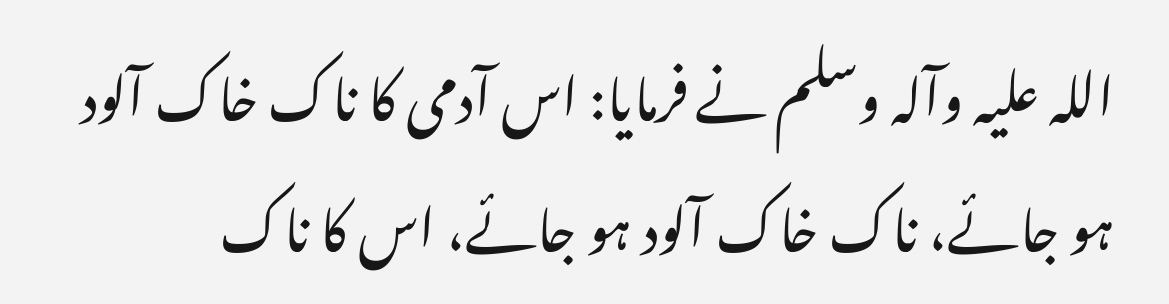اللہ علیہ وآلہ وسلم نے فرمایا: اس آدمی کا ناک خاک آلود ہو جائے، ناک خاک آلود ہو جائے، اس کا ناک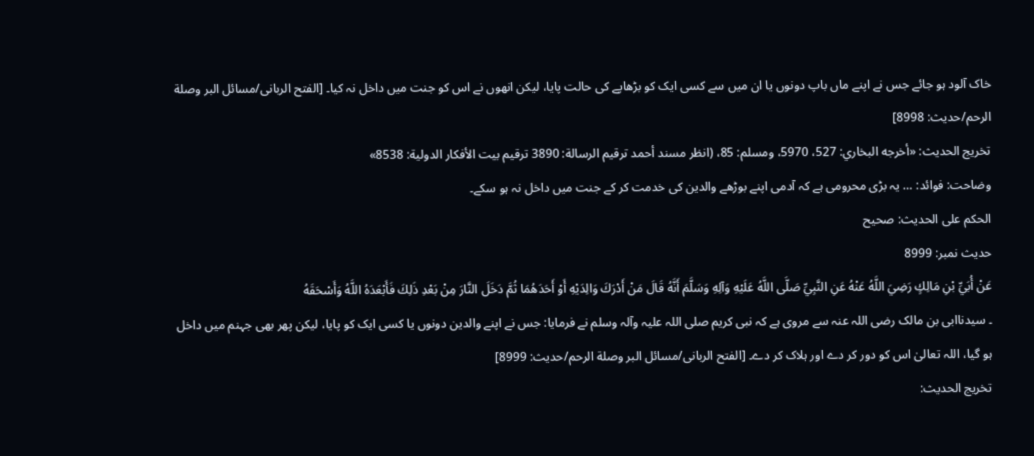خاک آلود ہو جائے جس نے اپنے ماں باپ دونوں یا ان میں سے کسی ایک کو بڑھاپے کی حالت پایا، لیکن انھوں نے اس کو جنت میں داخل نہ کیا۔ [الفتح الربانی/مسائل البر وصلة الرحم/حدیث: 8998]
تخریج الحدیث: «أخرجه البخاري: 527، 5970، ومسلم: 85، (انظر مسند أحمد ترقيم الرسالة: 3890 ترقیم بيت الأفكار الدولية: 8538»
وضاحت: فوائد: … یہ بڑی محرومی ہے کہ آدمی اپنے بوڑھے والدین کی خدمت کر کے جنت میں داخل نہ ہو سکے۔
الحكم على الحديث: صحیح
حدیث نمبر: 8999
عَنْ أُبَيِّ بْنِ مَالِكٍ رَضِيَ اللَّهُ عَنْهُ عَنِ النَّبِيِّ صَلَّى اللَّهُ عَلَيْهِ وَآلِهِ وَسَلَّمَ أَنَّهُ قَالَ مَنْ أَدْرَكَ وَالِدَيْهِ أَوْ أَحَدَهُمَا ثُمَّ دَخَلَ النَّارَ مِنْ بَعْدِ ذَلِكَ فَأَبْعَدَهُ اللَّهُ وَأَسْحَقَهُ
۔ سیدناابی بن مالک رضی اللہ عنہ سے مروی ہے کہ نبی کریم صلی اللہ علیہ وآلہ وسلم نے فرمایا: جس نے اپنے والدین دونوں یا کسی ایک کو پایا، لیکن پھر بھی جہنم میں داخل ہو گیا، اللہ تعالیٰ اس کو دور کر دے اور ہلاک کر دے۔ [الفتح الربانی/مسائل البر وصلة الرحم/حدیث: 8999]
تخریج الحدیث: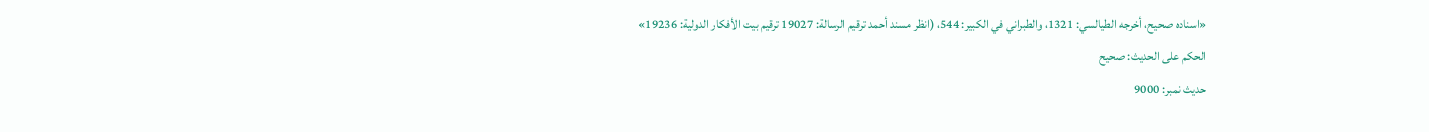«اسناده صحيح، أخرجه الطيالسي: 1321، والطبراني في الكبير: 544، (انظر مسند أحمد ترقيم الرسالة: 19027 ترقیم بيت الأفكار الدولية: 19236»
الحكم على الحديث: صحیح
حدیث نمبر: 9000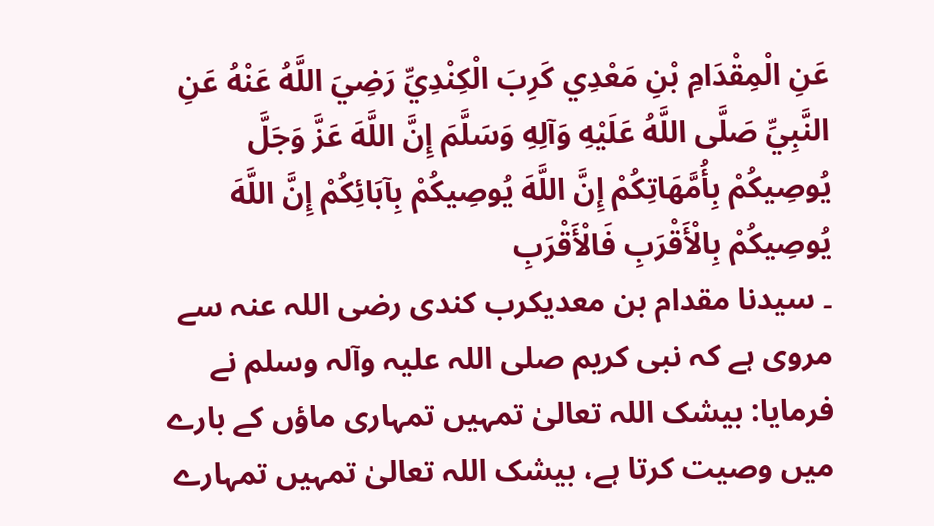عَنِ الْمِقْدَامِ بْنِ مَعْدِي كَرِبَ الْكِنْدِيِّ رَضِيَ اللَّهُ عَنْهُ عَنِ النَّبِيِّ صَلَّى اللَّهُ عَلَيْهِ وَآلِهِ وَسَلَّمَ إِنَّ اللَّهَ عَزَّ وَجَلَّ يُوصِيكُمْ بِأُمَّهَاتِكُمْ إِنَّ اللَّهَ يُوصِيكُمْ بِآبَائِكُمْ إِنَّ اللَّهَ يُوصِيكُمْ بِالْأَقْرَبِ فَالْأَقْرَبِ
۔ سیدنا مقدام بن معدیکرب کندی رضی اللہ عنہ سے مروی ہے کہ نبی کریم صلی اللہ علیہ وآلہ وسلم نے فرمایا: بیشک اللہ تعالیٰ تمہیں تمہاری ماؤں کے بارے میں وصیت کرتا ہے، بیشک اللہ تعالیٰ تمہیں تمہارے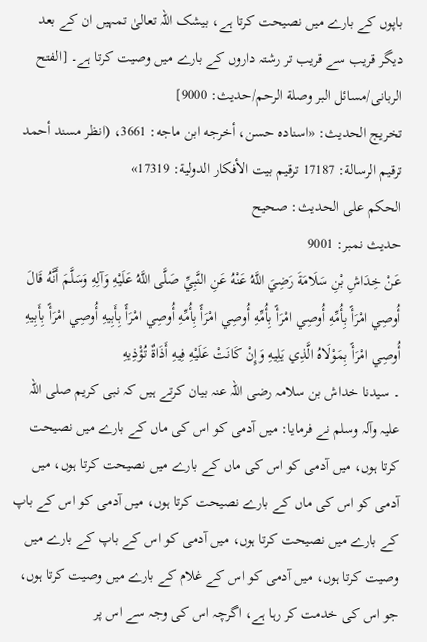باپوں کے بارے میں نصیحت کرتا ہے، بیشک اللہ تعالیٰ تمہیں ان کے بعد دیگر قریب سے قریب تر رشتہ داروں کے بارے میں وصیت کرتا ہے۔ [الفتح الربانی/مسائل البر وصلة الرحم/حدیث: 9000]
تخریج الحدیث: «اسناده حسن، أخرجه ابن ماجه: 3661، (انظر مسند أحمد ترقيم الرسالة: 17187 ترقیم بيت الأفكار الدولية: 17319»
الحكم على الحديث: صحیح
حدیث نمبر: 9001
عَنْ خِدَاشِ بْنِ سَلَامَةَ رَضِيَ اللَّهُ عَنْهُ عَنِ النَّبِيِّ صَلَّى اللَّهُ عَلَيْهِ وَآلِهِ وَسَلَّمَ أَنَّهُ قَالَ أُوصِي امْرَأً بِأُمِّهِ أُوصِي امْرَأً بِأُمِّهِ أُوصِي امْرَأً بِأُمِّهِ أُوصِي امْرَأً بِأَبِيهِ أُوصِي امْرَأً بِأَبِيهِ أُوصِي امْرَأً بِمَوْلَاهُ الَّذِي يَلِيهِ وَإِنْ كَانَتْ عَلَيْهِ فِيهِ أَذَاةٌ تُؤْذِيهِ
۔ سیدنا خداش بن سلامہ رضی اللہ عنہ بیان کرتے ہیں کہ نبی کریم صلی اللہ علیہ وآلہ وسلم نے فرمایا: میں آدمی کو اس کی ماں کے بارے میں نصیحت کرتا ہوں، میں آدمی کو اس کی ماں کے بارے میں نصیحت کرتا ہوں، میں آدمی کو اس کی ماں کے بارے نصیحت کرتا ہوں، میں آدمی کو اس کے باپ کے بارے میں نصیحت کرتا ہوں، میں آدمی کو اس کے باپ کے بارے میں وصیت کرتا ہوں، میں آدمی کو اس کے غلام کے بارے میں وصیت کرتا ہوں، جو اس کی خدمت کر رہا ہے، اگرچہ اس کی وجہ سے اس پر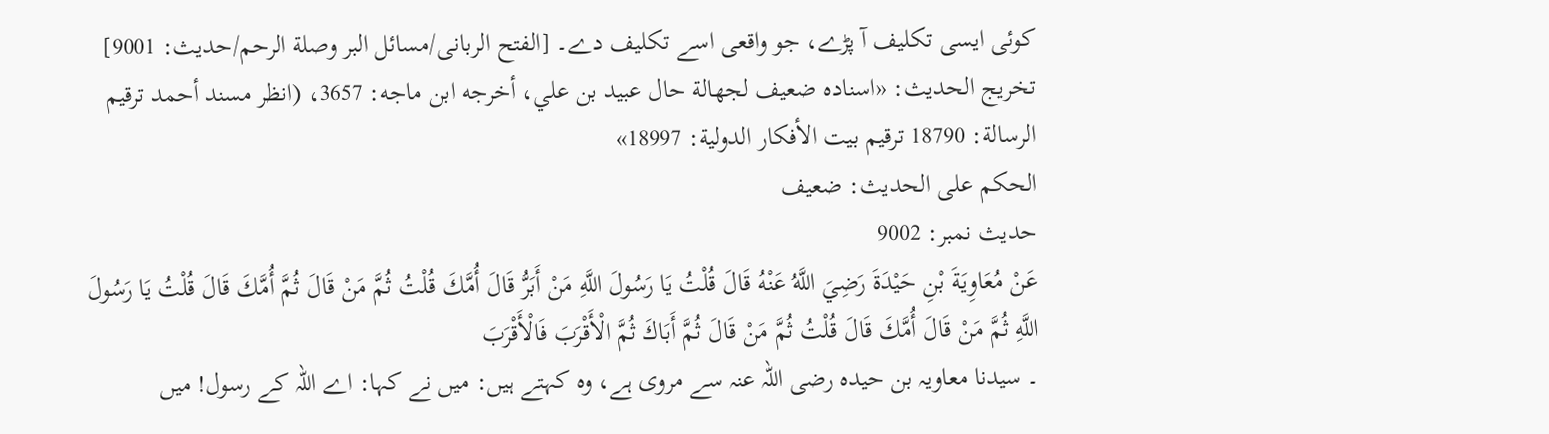کوئی ایسی تکلیف آ پڑے، جو واقعی اسے تکلیف دے۔ [الفتح الربانی/مسائل البر وصلة الرحم/حدیث: 9001]
تخریج الحدیث: «اسناده ضعيف لجھالة حال عبيد بن علي، أخرجه ابن ماجه: 3657، (انظر مسند أحمد ترقيم الرسالة: 18790 ترقیم بيت الأفكار الدولية: 18997»
الحكم على الحديث: ضعیف
حدیث نمبر: 9002
عَنْ مُعَاوِيَةَ بْنِ حَيْدَةَ رَضِيَ اللَّهُ عَنْهُ قَالَ قُلْتُ يَا رَسُولَ اللَّهِ مَنْ أَبَرُّ قَالَ أُمَّكَ قُلْتُ ثُمَّ مَنْ قَالَ ثُمَّ أُمَّكَ قَالَ قُلْتُ يَا رَسُولَ اللَّهِ ثُمَّ مَنْ قَالَ أُمَّكَ قَالَ قُلْتُ ثُمَّ مَنْ قَالَ ثُمَّ أَبَاكَ ثُمَّ الْأَقْرَبَ فَالْأَقْرَبَ
۔ سیدنا معاویہ بن حیدہ رضی اللہ عنہ سے مروی ہے، وہ کہتے ہیں: میں نے کہا: اے اللہ کے رسول! میں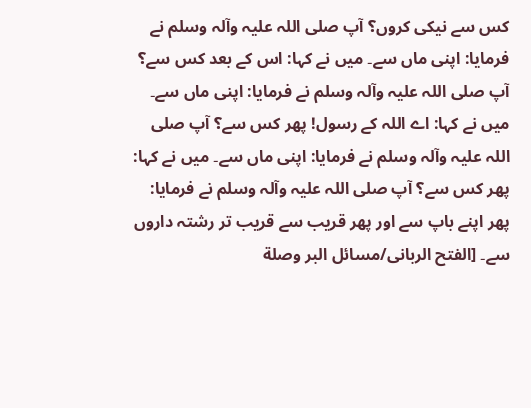کس سے نیکی کروں؟ آپ صلی اللہ علیہ وآلہ وسلم نے فرمایا: اپنی ماں سے۔ میں نے کہا: اس کے بعد کس سے؟ آپ صلی اللہ علیہ وآلہ وسلم نے فرمایا: اپنی ماں سے۔ میں نے کہا: اے اللہ کے رسول! پھر کس سے؟ آپ صلی اللہ علیہ وآلہ وسلم نے فرمایا: اپنی ماں سے۔ میں نے کہا: پھر کس سے؟ آپ صلی اللہ علیہ وآلہ وسلم نے فرمایا: پھر اپنے باپ سے اور پھر قریب سے قریب تر رشتہ داروں سے۔ [الفتح الربانی/مسائل البر وصلة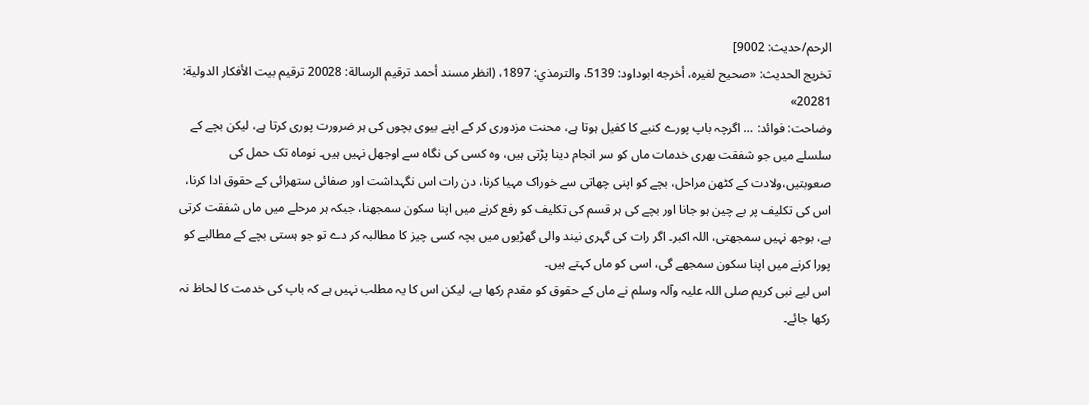الرحم/حدیث: 9002]
تخریج الحدیث: «صحيح لغيره، أخرجه ابوداود: 5139، والترمذي: 1897، (انظر مسند أحمد ترقيم الرسالة: 20028 ترقیم بيت الأفكار الدولية: 20281»
وضاحت: فوائد: … اگرچہ باپ پورے کنبے کا کفیل ہوتا ہے، محنت مزدوری کر کے اپنے بیوی بچوں کی ہر ضرورت پوری کرتا ہے، لیکن بچے کے سلسلے میں جو شفقت بھری خدمات ماں کو سر انجام دینا پڑتی ہیں، وہ کسی کی نگاہ سے اوجھل نہیں ہیں۔ نوماہ تک حمل کی صعوبتیں،ولادت کے کٹھن مراحل، بچے کو اپنی چھاتی سے خوراک مہیا کرنا، دن رات اس نگہداشت اور صفائی ستھرائی کے حقوق ادا کرنا، اس کی تکلیف پر بے چین ہو جانا اور بچے کی ہر قسم کی تکلیف کو رفع کرنے میں اپنا سکون سمجھنا، جبکہ ہر مرحلے میں ماں شفقت کرتی ہے، بوجھ نہیں سمجھتی، اللہ اکبر۔ اگر رات کی گہری نیند والی گھڑیوں میں بچہ کسی چیز کا مطالبہ کر دے تو جو ہستی بچے کے مطالبے کو پورا کرنے میں اپنا سکون سمجھے گی، اسی کو ماں کہتے ہیں۔
اس لیے نبی کریم صلی اللہ علیہ وآلہ وسلم نے ماں کے حقوق کو مقدم رکھا ہے، لیکن اس کا یہ مطلب نہیں ہے کہ باپ کی خدمت کا لحاظ نہ رکھا جائے۔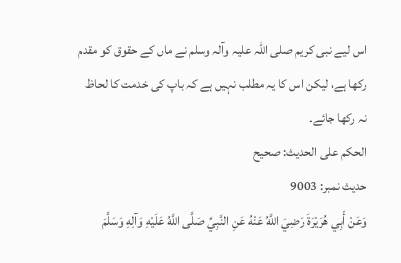اس لیے نبی کریم صلی اللہ علیہ وآلہ وسلم نے ماں کے حقوق کو مقدم رکھا ہے، لیکن اس کا یہ مطلب نہیں ہے کہ باپ کی خدمت کا لحاظ نہ رکھا جائے۔
الحكم على الحديث: صحیح
حدیث نمبر: 9003
وَعَنْ أَبِي هُرَيْرَةَ رَضِيَ اللَّهُ عَنْهُ عَنِ النَّبِيِّ صَلَّى اللَّهُ عَلَيْهِ وَآلِهِ وَسَلَّمَ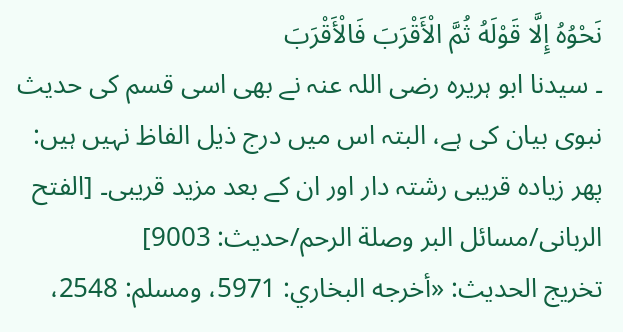نَحْوُهُ إِلَّا قَوْلَهُ ثُمَّ الْأَقْرَبَ فَالْأَقْرَبَ
۔ سیدنا ابو ہریرہ رضی اللہ عنہ نے بھی اسی قسم کی حدیث نبوی بیان کی ہے، البتہ اس میں درج ذیل الفاظ نہیں ہیں: پھر زیادہ قریبی رشتہ دار اور ان کے بعد مزید قریبی۔ [الفتح الربانی/مسائل البر وصلة الرحم/حدیث: 9003]
تخریج الحدیث: «أخرجه البخاري: 5971، ومسلم: 2548،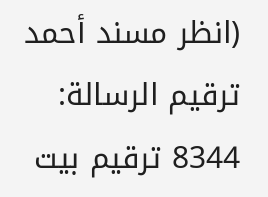(انظر مسند أحمد ترقيم الرسالة: 8344 ترقیم بيت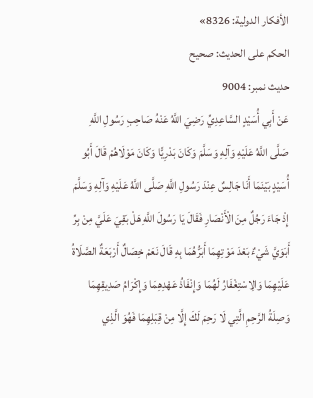الأفكار الدولية: 8326»
الحكم على الحديث: صحیح
حدیث نمبر: 9004
عَنْ أَبِي أُسَيْدٍ السَّاعِدِيِّ رَضِيَ اللَّهُ عَنْهُ صَاحِبِ رَسُولِ اللَّهِ صَلَّى اللَّهُ عَلَيْهِ وَآلِهِ وَسَلَّمَ وَكَانَ بَدْرِيًّا وَكَانَ مَوْلَاهُمْ قَالَ أَبُو أُسَيْدٍ بَيْنَمَا أَنَا جَالِسٌ عِنْدَ رَسُولِ اللَّهِ صَلَّى اللَّهُ عَلَيْهِ وَآلِهِ وَسَلَّمَ إِذْ جَاءَ رَجُلٌ مِنَ الْأَنْصَارِ فَقَالَ يَا رَسُولَ اللَّهِ هَلْ بَقِيَ عَلَيَّ مِنْ بِرِّ أَبَوَيَّ شَيْءٌ بَعْدَ مَوْتِهِمَا أَبَرُّهُمَا بِهِ قَالَ نَعَمْ خِصَالٌ أَرْبَعَةٌ الصَّلَاةُ عَلَيْهِمَا وَالِاسْتِغْفَارُ لَهُمَا وَإِنْفَاذُ عَهْدِهِمَا وَإِكْرَامُ صَدِيقِهِمَا وَصِلَةُ الرَّحِمِ الَّتِي لَا رَحِمَ لَكَ إِلَّا مِنْ قِبَلِهِمَا فَهُوَ الَّذِي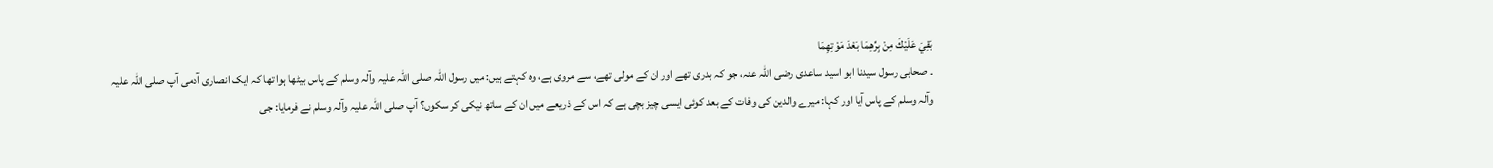بَقِيَ عَلَيْكَ مِنْ بِرِّهِمَا بَعْدَ مَوْتِهِمَا
۔ صحابی رسول سیدنا ابو اسید ساعدی رضی اللہ عنہ، جو کہ بدری تھے اور ان کے مولی تھے، سے مروی ہے، وہ کہتے ہیں: میں رسول اللہ صلی اللہ علیہ وآلہ وسلم کے پاس بیٹھا ہوا تھا کہ ایک انصاری آدمی آپ صلی اللہ علیہ وآلہ وسلم کے پاس آیا اور کہا: میرے والدین کی وفات کے بعد کوئی ایسی چیز بچی ہے کہ اس کے ذریعے میں ان کے ساتھ نیکی کر سکوں؟ آپ صلی اللہ علیہ وآلہ وسلم نے فرمایا: جی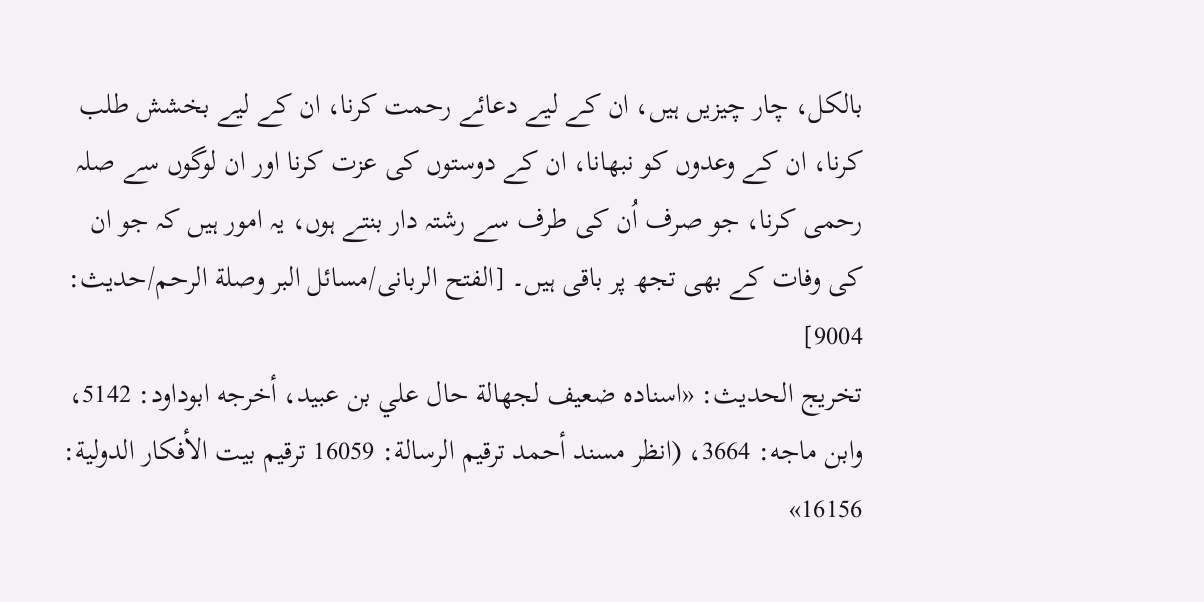بالکل، چار چیزیں ہیں، ان کے لیے دعائے رحمت کرنا، ان کے لیے بخشش طلب کرنا، ان کے وعدوں کو نبھانا، ان کے دوستوں کی عزت کرنا اور ان لوگوں سے صلہ رحمی کرنا، جو صرف اُن کی طرف سے رشتہ دار بنتے ہوں، یہ امور ہیں کہ جو ان کی وفات کے بھی تجھ پر باقی ہیں۔ [الفتح الربانی/مسائل البر وصلة الرحم/حدیث: 9004]
تخریج الحدیث: «اسناده ضعيف لجھالة حال علي بن عبيد، أخرجه ابوداود: 5142، وابن ماجه: 3664، (انظر مسند أحمد ترقيم الرسالة: 16059 ترقیم بيت الأفكار الدولية: 16156»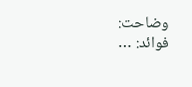وضاحت: فوائد: …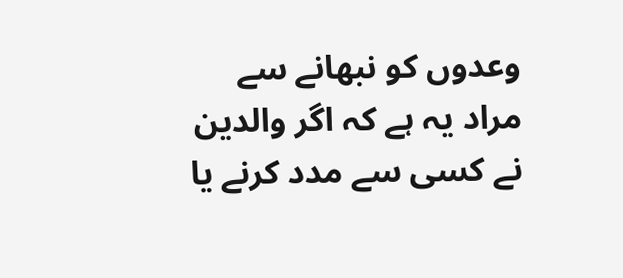وعدوں کو نبھانے سے مراد یہ ہے کہ اگر والدین نے کسی سے مدد کرنے یا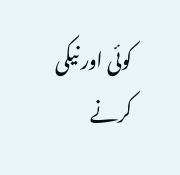کوئی اور نیکی کرنے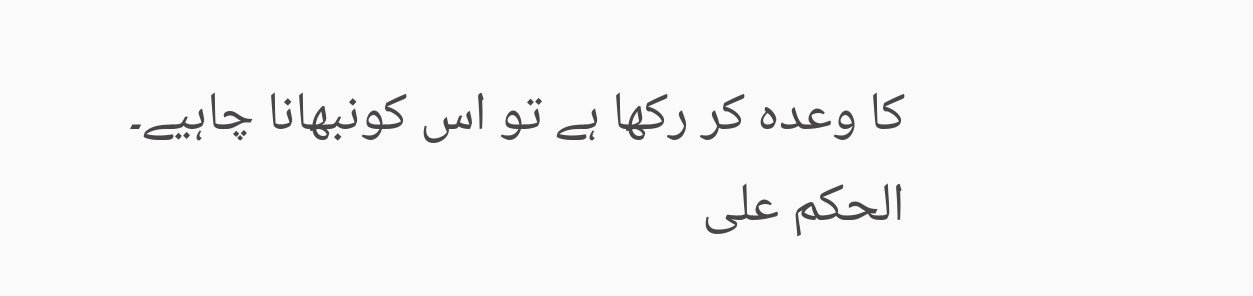کا وعدہ کر رکھا ہے تو اس کونبھانا چاہیے۔
الحكم على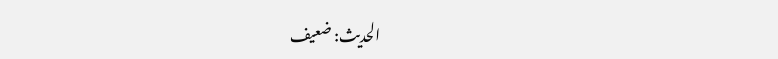الحديث: ضعیف